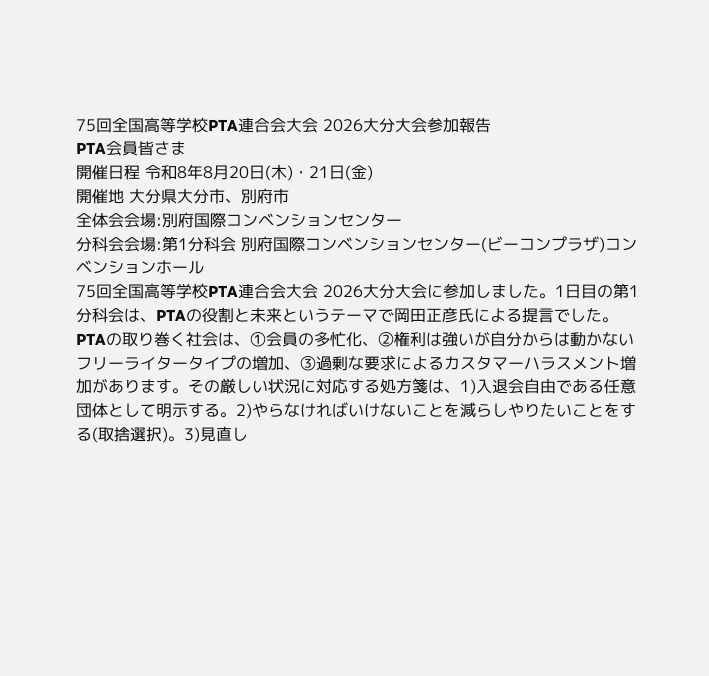75回全国高等学校PTA連合会大会 2026大分大会参加報告
PTA会員皆さま
開催日程 令和8年8月20日(木)・21日(金)
開催地 大分県大分市、別府市
全体会会場:別府国際コンベンションセンター
分科会会場:第1分科会 別府国際コンベンションセンター(ビーコンプラザ)コンベンションホール
75回全国高等学校PTA連合会大会 2026大分大会に参加しました。1日目の第1分科会は、PTAの役割と未来というテーマで岡田正彦氏による提言でした。PTAの取り巻く社会は、①会員の多忙化、②権利は強いが自分からは動かないフリーライタータイプの増加、③過剰な要求によるカスタマーハラスメント増加があります。その厳しい状況に対応する処方箋は、1)入退会自由である任意団体として明示する。2)やらなければいけないことを減らしやりたいことをする(取捨選択)。3)見直し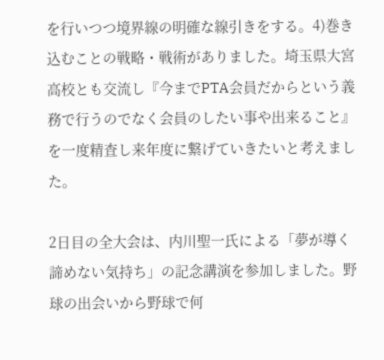を行いつつ境界線の明確な線引きをする。4)巻き込むことの戦略・戦術がありました。埼玉県大宮高校とも交流し『今までPTA会員だからという義務で行うのでなく会員のしたい事や出来ること』を一度精査し来年度に繋げていきたいと考えました。

2日目の全大会は、内川聖一氏による「夢が導く諦めない気持ち」の記念講演を参加しました。野球の出会いから野球で何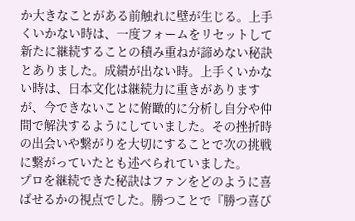か大きなことがある前触れに壁が生じる。上手くいかない時は、一度フォームをリセットして新たに継続することの積み重ねが諦めない秘訣とありました。成績が出ない時。上手くいかない時は、日本文化は継続力に重きがありますが、今できないことに俯瞰的に分析し自分や仲間で解決するようにしていました。その挫折時の出会いや繋がりを大切にすることで次の挑戦に繋がっていたとも述べられていました。
プロを継続できた秘訣はファンをどのように喜ばせるかの視点でした。勝つことで『勝つ喜び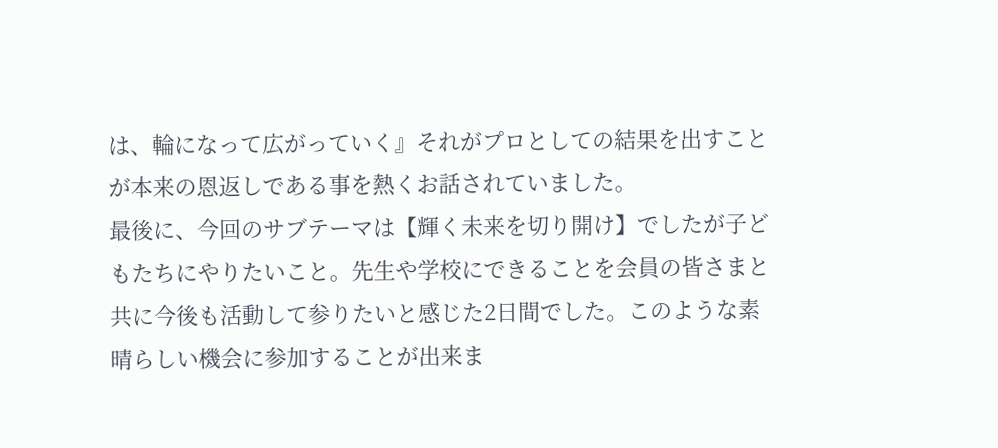は、輪になって広がっていく』それがプロとしての結果を出すことが本来の恩返しである事を熱くお話されていました。
最後に、今回のサブテーマは【輝く未来を切り開け】でしたが子どもたちにやりたいこと。先生や学校にできることを会員の皆さまと共に今後も活動して参りたいと感じた2日間でした。このような素晴らしい機会に参加することが出来ま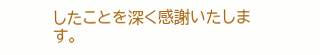したことを深く感謝いたします。